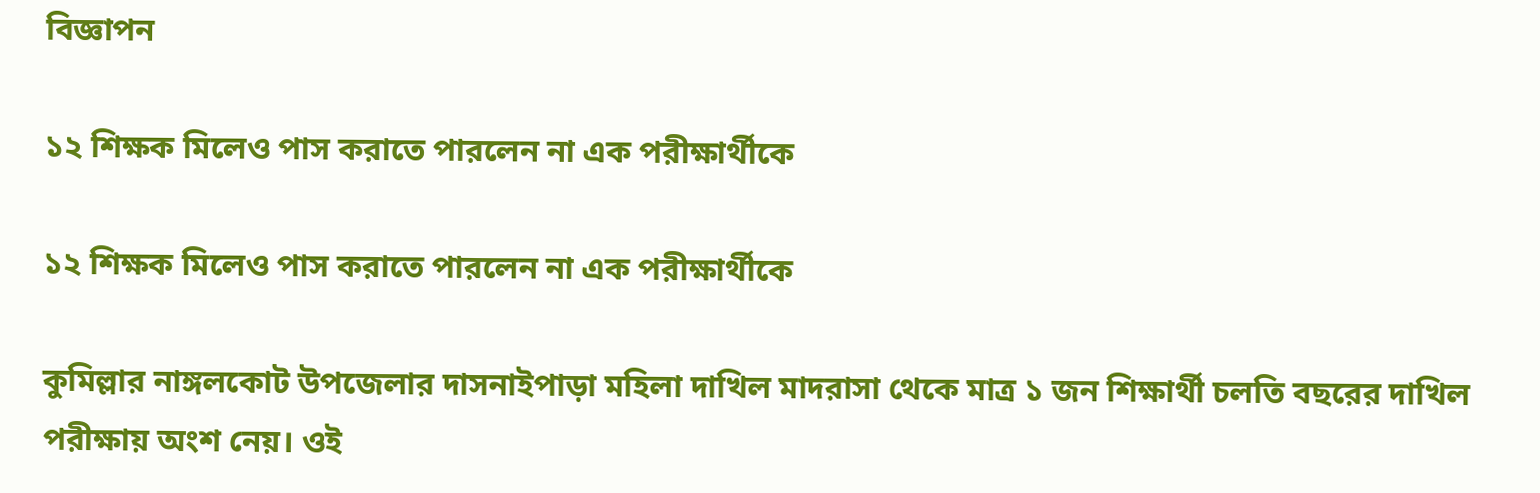বিজ্ঞাপন

১২ শিক্ষক মিলেও পাস করাতে পারলেন না এক পরীক্ষার্থীকে

১২ শিক্ষক মিলেও পাস করাতে পারলেন না এক পরীক্ষার্থীকে

কুমিল্লার নাঙ্গলকোট উপজেলার দাসনাইপাড়া মহিলা দাখিল মাদরাসা থেকে মাত্র ১ জন শিক্ষার্থী চলতি বছরের দাখিল পরীক্ষায় অংশ নেয়। ওই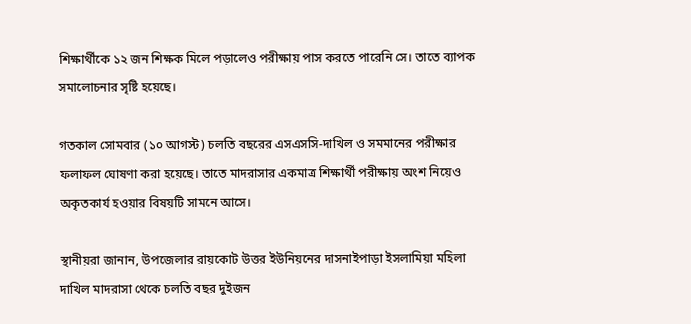শিক্ষার্থীকে ১২ জন শিক্ষক মিলে পড়ালেও পরীক্ষায় পাস করতে পারেনি সে। তাতে ব্যাপক সমালোচনার সৃষ্টি হয়েছে।

গতকাল সোমবার (১০ আগস্ট) চলতি বছরের এসএসসি-দাখিল ও সমমানের পরীক্ষার ফলাফল ঘোষণা করা হয়েছে। তাতে মাদরাসার একমাত্র শিক্ষার্থী পরীক্ষায় অংশ নিয়েও অকৃতকার্য হওয়ার বিষয়টি সামনে আসে।

স্থানীয়রা জানান, উপজেলার রায়কোট উত্তর ইউনিয়নের দাসনাইপাড়া ইসলামিয়া মহিলা দাখিল মাদরাসা থেকে চলতি বছর দুইজন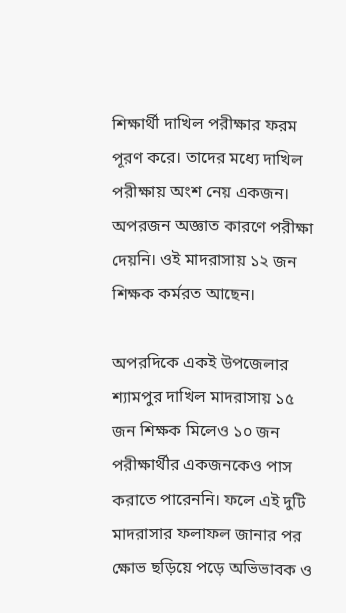শিক্ষার্থী দাখিল পরীক্ষার ফরম পূরণ করে। তাদের মধ্যে দাখিল পরীক্ষায় অংশ নেয় একজন। অপরজন অজ্ঞাত কারণে পরীক্ষা দেয়নি। ওই মাদরাসায় ১২ জন শিক্ষক কর্মরত আছেন।

অপরদিকে একই উপজেলার শ্যামপুর দাখিল মাদরাসায় ১৫ জন শিক্ষক মিলেও ১০ জন পরীক্ষার্থীর একজনকেও পাস করাতে পারেননি। ফলে এই দুটি মাদরাসার ফলাফল জানার পর ক্ষোভ ছড়িয়ে পড়ে অভিভাবক ও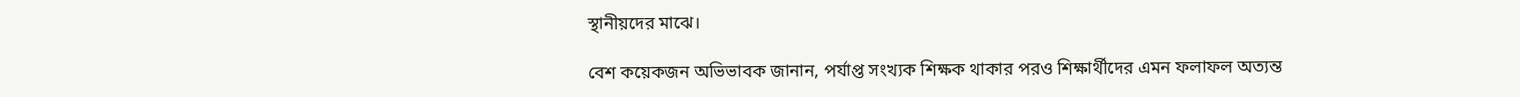স্থানীয়দের মাঝে।

বেশ কয়েকজন অভিভাবক জানান, পর্যাপ্ত সংখ্যক শিক্ষক থাকার পরও শিক্ষার্থীদের এমন ফলাফল অত্যন্ত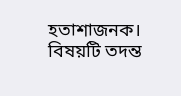হতাশাজনক। বিষয়টি তদন্ত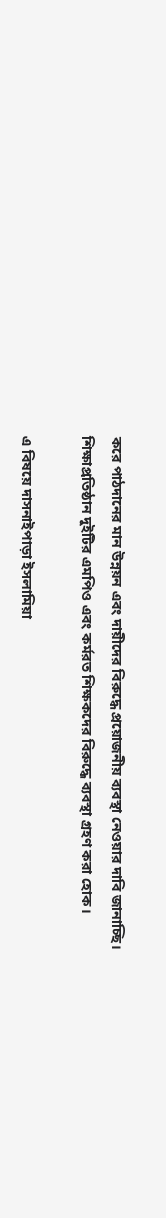করে পাঠদানের মান উন্নয়ন এবং দায়ীদের বিরুদ্ধে প্রয়োজনীয় ব্যবস্থা নেওয়ার দাবি জানাচ্ছি। শিক্ষাপ্রতিষ্ঠান দুইটির এমপিও এবং কর্মরত শিক্ষকদের বিরুদ্ধে ব্যবস্থা গ্রহণ করা হোক।

এ বিষয়ে দাসনাইপাড়া ইসলামিয়া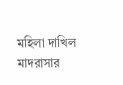মহিলা দাখিল মাদরাসার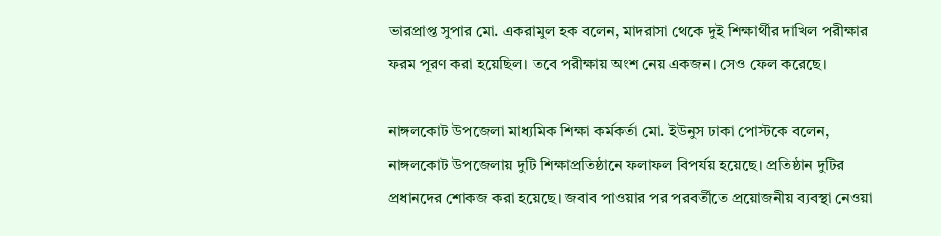ভারপ্রাপ্ত সুপার মো. একরামুল হক বলেন, মাদরাসা থেকে দুই শিক্ষার্থীর দাখিল পরীক্ষার ফরম পূরণ করা হয়েছিল। তবে পরীক্ষায় অংশ নেয় একজন। সেও ফেল করেছে।

নাঙ্গলকোট উপজেলা মাধ্যমিক শিক্ষা কর্মকর্তা মো. ইউনুস ঢাকা পোস্টকে বলেন, নাঙ্গলকোট উপজেলায় দুটি শিক্ষাপ্রতিষ্ঠানে ফলাফল বিপর্যয় হয়েছে। প্রতিষ্ঠান দুটির প্রধানদের শোকজ করা হয়েছে। জবাব পাওয়ার পর পরবর্তীতে প্রয়োজনীয় ব্যবস্থা নেওয়া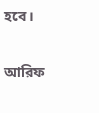হবে।

আরিফ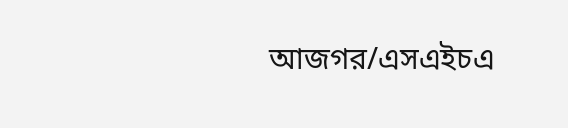আজগর/এসএইচএ